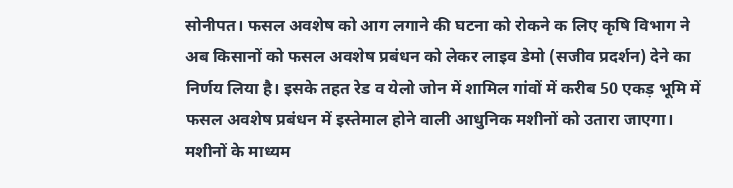सोनीपत। फसल अवशेष को आग लगाने की घटना को रोकने क लिए कृषि विभाग ने अब किसानों को फसल अवशेष प्रबंधन को लेकर लाइव डेमो (सजीव प्रदर्शन) देने का निर्णय लिया है। इसके तहत रेड व येलो जोन में शामिल गांवों में करीब 50 एकड़ भूमि में फसल अवशेष प्रबंधन में इस्तेमाल होने वाली आधुनिक मशीनों को उतारा जाएगा। मशीनों के माध्यम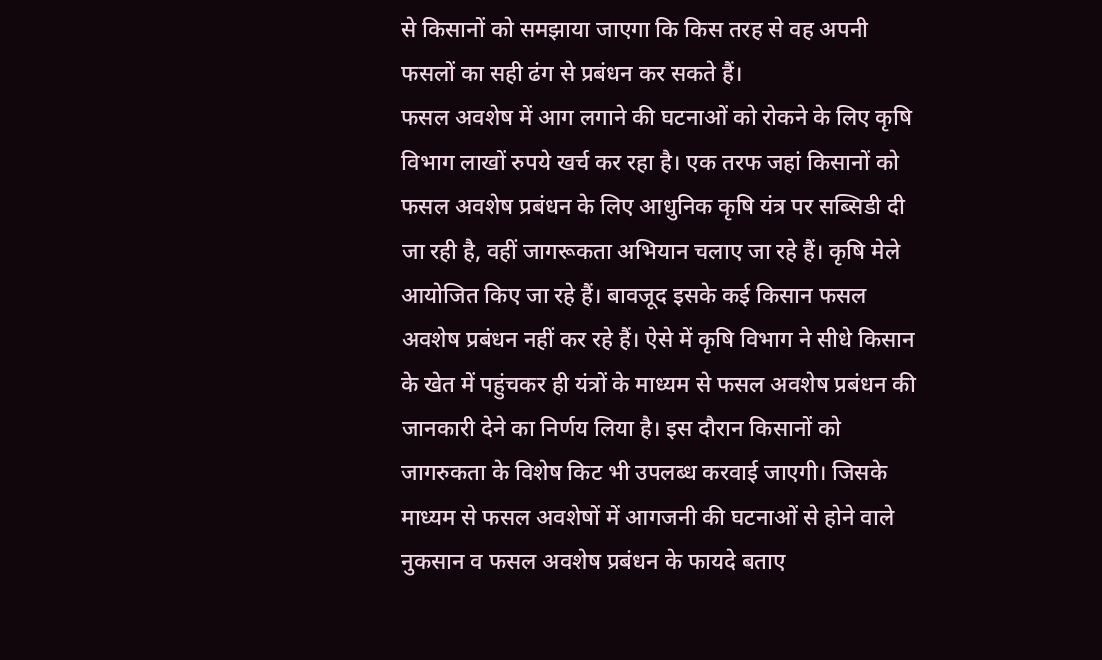से किसानों को समझाया जाएगा कि किस तरह से वह अपनी फसलों का सही ढंग से प्रबंधन कर सकते हैं।
फसल अवशेष में आग लगाने की घटनाओं को रोकने के लिए कृषि विभाग लाखों रुपये खर्च कर रहा है। एक तरफ जहां किसानों को फसल अवशेष प्रबंधन के लिए आधुनिक कृषि यंत्र पर सब्सिडी दी जा रही है, वहीं जागरूकता अभियान चलाए जा रहे हैं। कृषि मेले आयोजित किए जा रहे हैं। बावजूद इसके कई किसान फसल अवशेष प्रबंधन नहीं कर रहे हैं। ऐसे में कृषि विभाग ने सीधे किसान के खेत में पहुंचकर ही यंत्रों के माध्यम से फसल अवशेष प्रबंधन की जानकारी देने का निर्णय लिया है। इस दौरान किसानों को जागरुकता के विशेष किट भी उपलब्ध करवाई जाएगी। जिसके माध्यम से फसल अवशेषों में आगजनी की घटनाओं से होने वाले नुकसान व फसल अवशेष प्रबंधन के फायदे बताए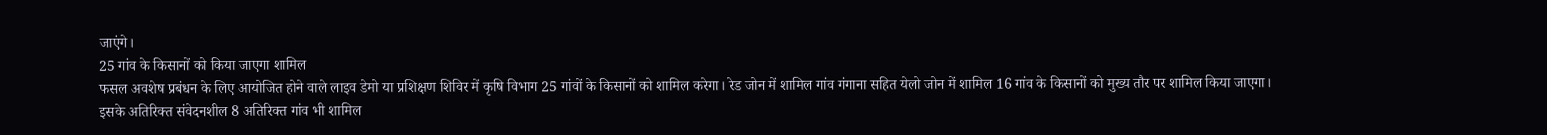जाएंगे।
25 गांव के किसानों को किया जाएगा शामिल
फसल अवशेष प्रबंधन के लिए आयोजित होने वाले लाइव डेमो या प्रशिक्षण शिविर में कृषि विभाग 25 गांवों के किसानों को शामिल करेगा। रेड जोन में शामिल गांव गंगाना सहित येलो जोन में शामिल 16 गांव के किसानों को मुख्य तौर पर शामिल किया जाएगा। इसके अतिरिक्त संवेदनशील 8 अतिरिक्त गांव भी शामिल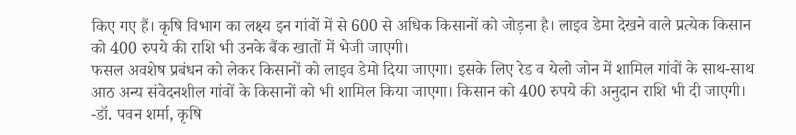किए गए हैं। कृषि विभाग का लक्ष्य इन गांवों में से 600 से अधिक किसानों को जोड़ना है। लाइव डेमा देखने वाले प्रत्येक किसान को 400 रुपये की राशि भी उनके बैंक खातों में भेजी जाएगी।
फसल अवशेष प्रबंधन को लेकर किसानों को लाइव डेमो दिया जाएगा। इसके लिए रेड व येलो जोन में शामिल गांवों के साथ-साथ आठ अन्य संवेदनशील गांवों के किसानों को भी शामिल किया जाएगा। किसान को 400 रुपये की अनुदान राशि भी दी जाएगी। -डॉ. पवन शर्मा, कृषि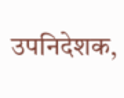उपनिदेशक,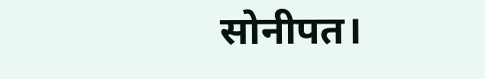सोनीपत।